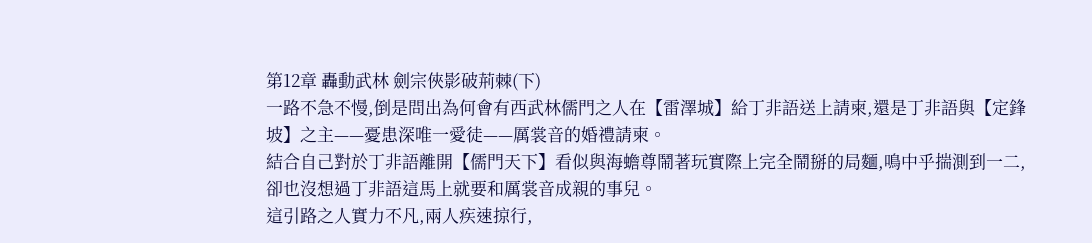第12章 轟動武林 劍宗俠影破荊棘(下)
一路不急不慢,倒是問出為何會有西武林儒門之人在【雷澤城】給丁非語送上請柬,還是丁非語與【定鋒坡】之主——憂患深唯一愛徒——厲裳音的婚禮請柬。
結合自己對於丁非語離開【儒門天下】看似與海蟾尊鬧著玩實際上完全鬧掰的局麵,鳴中乎揣測到一二,卻也沒想過丁非語這馬上就要和厲裳音成親的事兒。
這引路之人實力不凡,兩人疾速掠行,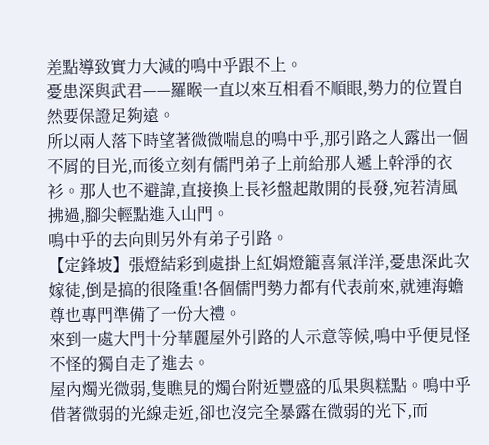差點導致實力大減的鳴中乎跟不上。
憂患深與武君——羅睺一直以來互相看不順眼,勢力的位置自然要保證足夠遠。
所以兩人落下時望著微微喘息的鳴中乎,那引路之人露出一個不屑的目光,而後立刻有儒門弟子上前給那人遞上幹淨的衣衫。那人也不避諱,直接換上長衫盤起散開的長發,宛若清風拂過,腳尖輕點進入山門。
鳴中乎的去向則另外有弟子引路。
【定鋒坡】張燈結彩到處掛上紅娟燈籠喜氣洋洋,憂患深此次嫁徒,倒是搞的很隆重!各個儒門勢力都有代表前來,就連海蟾尊也專門準備了一份大禮。
來到一處大門十分華麗屋外引路的人示意等候,鳴中乎便見怪不怪的獨自走了進去。
屋內燭光微弱,隻瞧見的燭台附近豐盛的瓜果與糕點。鳴中乎借著微弱的光線走近,卻也沒完全暴露在微弱的光下,而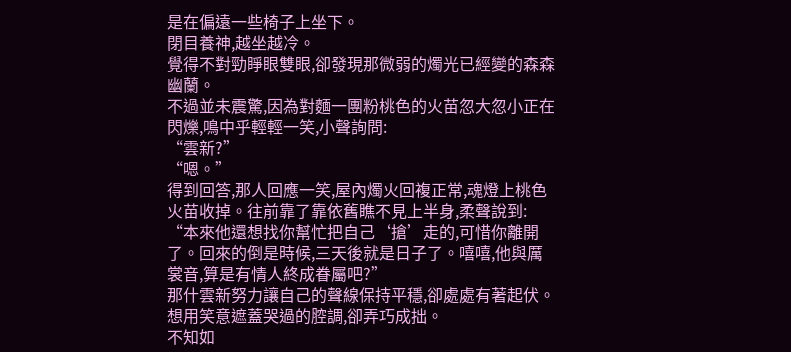是在偏遠一些椅子上坐下。
閉目養神,越坐越冷。
覺得不對勁睜眼雙眼,卻發現那微弱的燭光已經變的森森幽蘭。
不過並未震驚,因為對麵一團粉桃色的火苗忽大忽小正在閃爍,鳴中乎輕輕一笑,小聲詢問:
“雲新?”
“嗯。”
得到回答,那人回應一笑,屋內燭火回複正常,魂燈上桃色火苗收掉。往前靠了靠依舊瞧不見上半身,柔聲說到:
“本來他還想找你幫忙把自己‘搶’走的,可惜你離開了。回來的倒是時候,三天後就是日子了。嘻嘻,他與厲裳音,算是有情人終成眷屬吧?”
那什雲新努力讓自己的聲線保持平穩,卻處處有著起伏。想用笑意遮蓋哭過的腔調,卻弄巧成拙。
不知如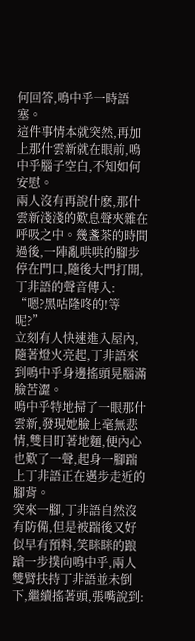何回答,鳴中乎一時語塞。
這件事情本就突然,再加上那什雲新就在眼前,鳴中乎腦子空白,不知如何安慰。
兩人沒有再說什麽,那什雲新淺淺的歎息聲夾雜在呼吸之中。幾盞茶的時間過後,一陣亂哄哄的腳步停在門口,隨後大門打開,丁非語的聲音傳入:
“嗯?黑咕隆咚的!等呢?”
立刻有人快速進入屋內,隨著燈火亮起,丁非語來到鳴中乎身邊搖頭晃腦滿臉苦澀。
鳴中乎特地掃了一眼那什雲新,發現她臉上毫無悲情,雙目盯著地麵,便內心也歎了一聲,起身一腳踹上丁非語正在邁步走近的腳背。
突來一腳,丁非語自然沒有防備,但是被踹後又好似早有預料,笑眯眯的踉蹌一步撲向鳴中乎,兩人雙臂扶持丁非語並未倒下,繼續搖著頭,張嘴說到: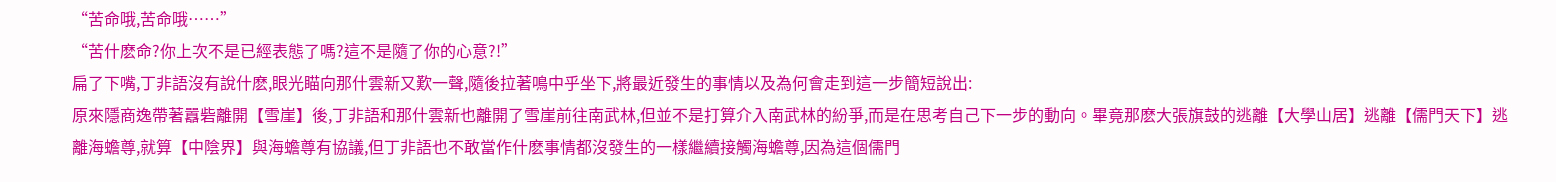“苦命哦,苦命哦……”
“苦什麽命?你上次不是已經表態了嗎?這不是隨了你的心意?!”
扁了下嘴,丁非語沒有說什麽,眼光瞄向那什雲新又歎一聲,隨後拉著鳴中乎坐下,將最近發生的事情以及為何會走到這一步簡短說出:
原來隱商逸帶著囂砦離開【雪崖】後,丁非語和那什雲新也離開了雪崖前往南武林,但並不是打算介入南武林的紛爭,而是在思考自己下一步的動向。畢竟那麽大張旗鼓的逃離【大學山居】逃離【儒門天下】逃離海蟾尊,就算【中陰界】與海蟾尊有協議,但丁非語也不敢當作什麽事情都沒發生的一樣繼續接觸海蟾尊,因為這個儒門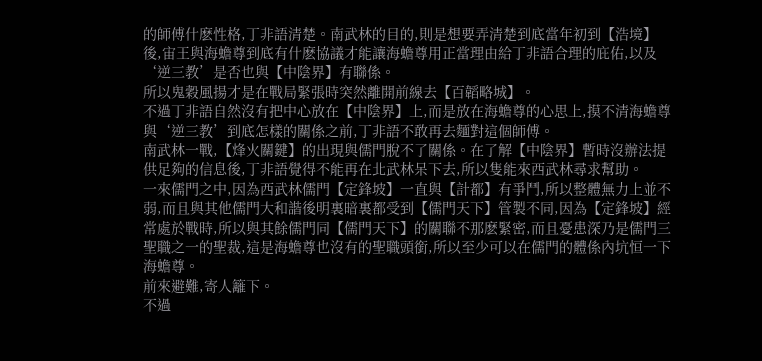的師傅什麽性格,丁非語清楚。南武林的目的,則是想要弄清楚到底當年初到【浩境】後,宙王與海蟾尊到底有什麽協議才能讓海蟾尊用正當理由給丁非語合理的庇佑,以及‘逆三教’是否也與【中陰界】有聯係。
所以鬼穀風揚才是在戰局緊張時突然離開前線去【百韜略城】。
不過丁非語自然沒有把中心放在【中陰界】上,而是放在海蟾尊的心思上,摸不清海蟾尊與‘逆三教’到底怎樣的關係之前,丁非語不敢再去麵對這個師傅。
南武林一戰,【烽火關鍵】的出現與儒門脫不了關係。在了解【中陰界】暫時沒辦法提供足夠的信息後,丁非語覺得不能再在北武林呆下去,所以隻能來西武林尋求幫助。
一來儒門之中,因為西武林儒門【定鋒坡】一直與【計都】有爭鬥,所以整體無力上並不弱,而且與其他儒門大和諧後明裏暗裏都受到【儒門天下】管製不同,因為【定鋒坡】經常處於戰時,所以與其餘儒門同【儒門天下】的關聯不那麽緊密,而且憂患深乃是儒門三聖職之一的聖裁,這是海蟾尊也沒有的聖職頭銜,所以至少可以在儒門的體係內坑恒一下海蟾尊。
前來避難,寄人籬下。
不過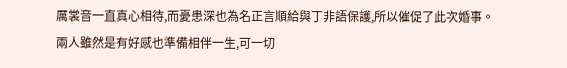厲裳音一直真心相待,而憂患深也為名正言順給與丁非語保護,所以催促了此次婚事。
兩人雖然是有好感也準備相伴一生,可一切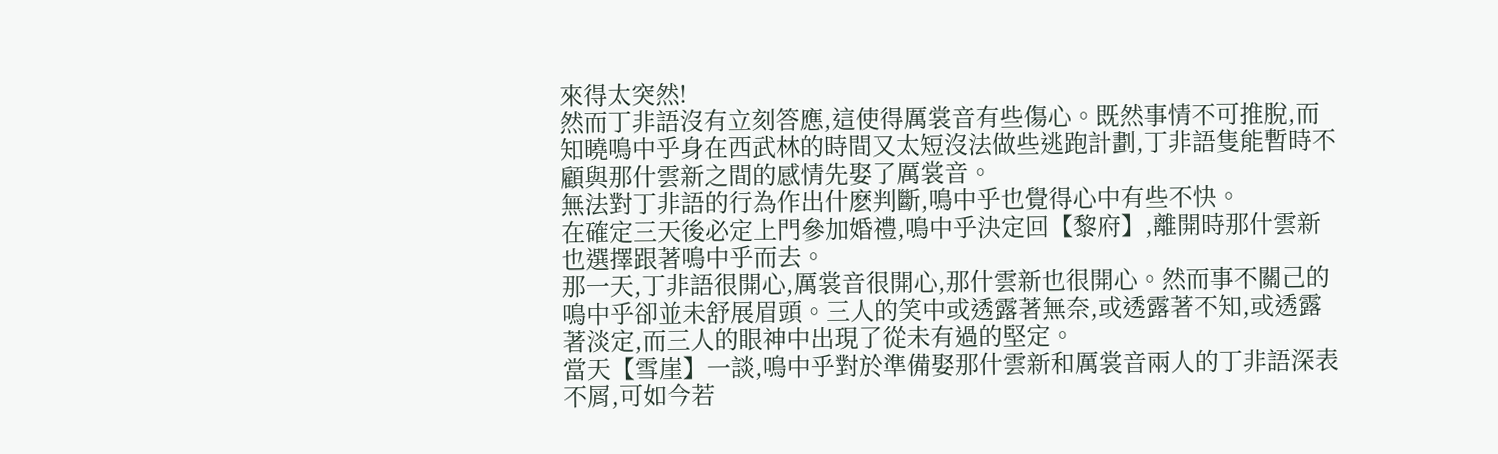來得太突然!
然而丁非語沒有立刻答應,這使得厲裳音有些傷心。既然事情不可推脫,而知曉鳴中乎身在西武林的時間又太短沒法做些逃跑計劃,丁非語隻能暫時不顧與那什雲新之間的感情先娶了厲裳音。
無法對丁非語的行為作出什麽判斷,鳴中乎也覺得心中有些不快。
在確定三天後必定上門參加婚禮,鳴中乎決定回【黎府】,離開時那什雲新也選擇跟著鳴中乎而去。
那一天,丁非語很開心,厲裳音很開心,那什雲新也很開心。然而事不關己的鳴中乎卻並未舒展眉頭。三人的笑中或透露著無奈,或透露著不知,或透露著淡定,而三人的眼神中出現了從未有過的堅定。
當天【雪崖】一談,鳴中乎對於準備娶那什雲新和厲裳音兩人的丁非語深表不屑,可如今若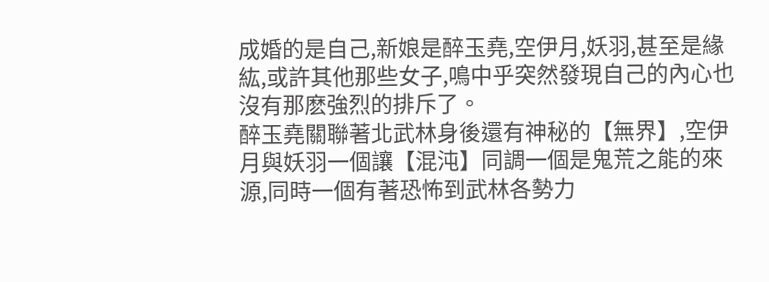成婚的是自己,新娘是醉玉堯,空伊月,妖羽,甚至是緣紘,或許其他那些女子,鳴中乎突然發現自己的內心也沒有那麽強烈的排斥了。
醉玉堯關聯著北武林身後還有神秘的【無界】,空伊月與妖羽一個讓【混沌】同調一個是鬼荒之能的來源,同時一個有著恐怖到武林各勢力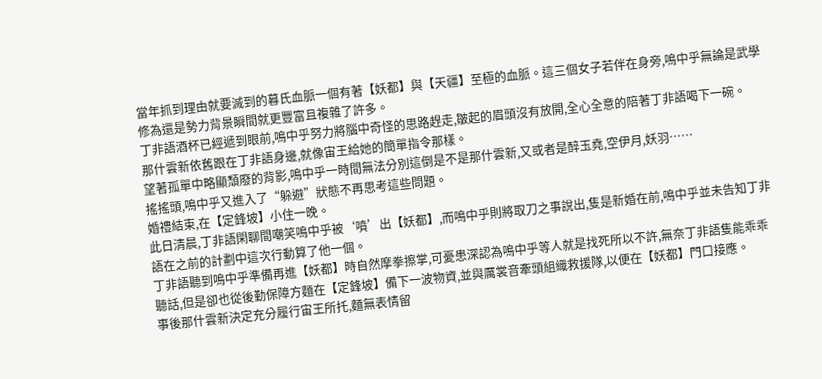當年抓到理由就要滅到的暮氏血脈一個有著【妖都】與【天疆】至極的血脈。這三個女子若伴在身旁,鳴中乎無論是武學修為還是勢力背景瞬間就更豐富且複雜了許多。
丁非語酒杯已經遞到眼前,鳴中乎努力將腦中奇怪的思路趕走,皺起的眉頭沒有放開,全心全意的陪著丁非語喝下一碗。
那什雲新依舊跟在丁非語身邊,就像宙王給她的簡單指令那樣。
望著孤單中略顯頹廢的背影,鳴中乎一時間無法分別這倒是不是那什雲新,又或者是醉玉堯,空伊月,妖羽……
搖搖頭,鳴中乎又進入了“躲避”狀態不再思考這些問題。
婚禮結束,在【定鋒坡】小住一晚。
此日清晨,丁非語閑聊間嘲笑鳴中乎被‘噴’出【妖都】,而鳴中乎則將取刀之事說出,隻是新婚在前,鳴中乎並未告知丁非語在之前的計劃中這次行動算了他一個。
丁非語聽到鳴中乎準備再進【妖都】時自然摩拳擦掌,可憂患深認為鳴中乎等人就是找死所以不許,無奈丁非語隻能乖乖聽話,但是卻也從後勤保障方麵在【定鋒坡】備下一波物資,並與厲裳音牽頭組織救援隊,以便在【妖都】門口接應。
事後那什雲新決定充分履行宙王所托,麵無表情留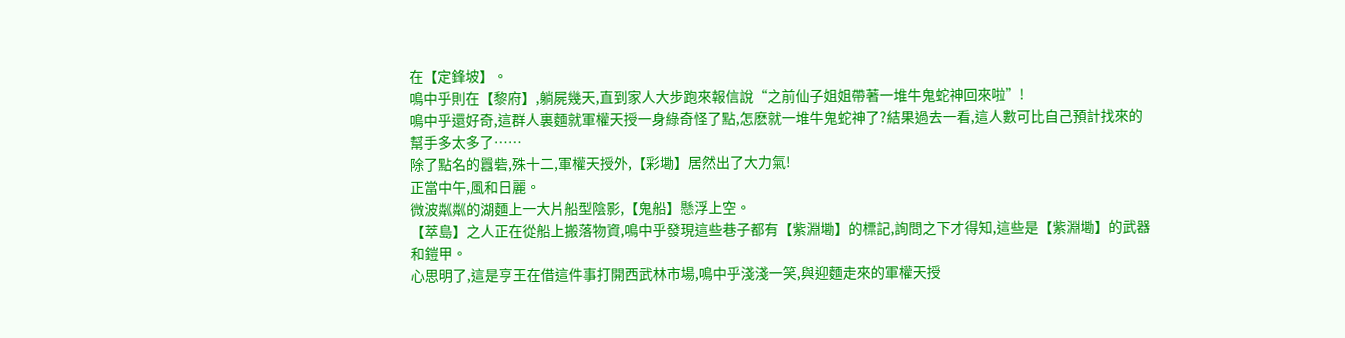在【定鋒坡】。
鳴中乎則在【黎府】,躺屍幾天,直到家人大步跑來報信說“之前仙子姐姐帶著一堆牛鬼蛇神回來啦”!
鳴中乎還好奇,這群人裏麵就軍權天授一身綠奇怪了點,怎麽就一堆牛鬼蛇神了?結果過去一看,這人數可比自己預計找來的幫手多太多了……
除了點名的囂砦,殊十二,軍權天授外,【彩墈】居然出了大力氣!
正當中午,風和日麗。
微波粼粼的湖麵上一大片船型陰影,【鬼船】懸浮上空。
【萃島】之人正在從船上搬落物資,鳴中乎發現這些巷子都有【紫淵墈】的標記,詢問之下才得知,這些是【紫淵墈】的武器和鎧甲。
心思明了,這是亨王在借這件事打開西武林市場,鳴中乎淺淺一笑,與迎麵走來的軍權天授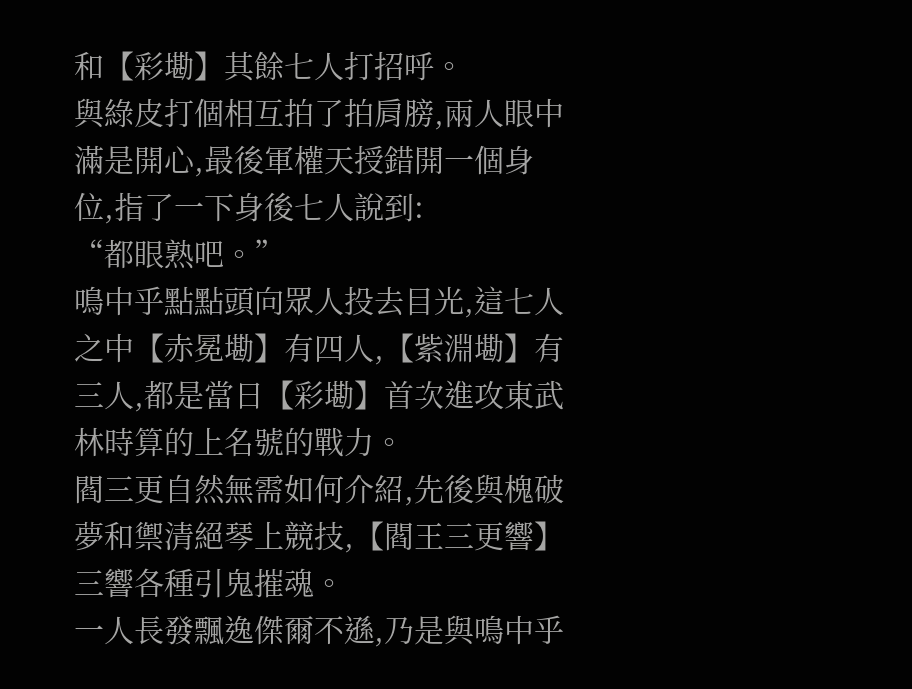和【彩墈】其餘七人打招呼。
與綠皮打個相互拍了拍肩膀,兩人眼中滿是開心,最後軍權天授錯開一個身位,指了一下身後七人說到:
“都眼熟吧。”
鳴中乎點點頭向眾人投去目光,這七人之中【赤冕墈】有四人,【紫淵墈】有三人,都是當日【彩墈】首次進攻東武林時算的上名號的戰力。
閻三更自然無需如何介紹,先後與槐破夢和禦清絕琴上競技,【閻王三更響】三響各種引鬼摧魂。
一人長發飄逸傑爾不遜,乃是與鳴中乎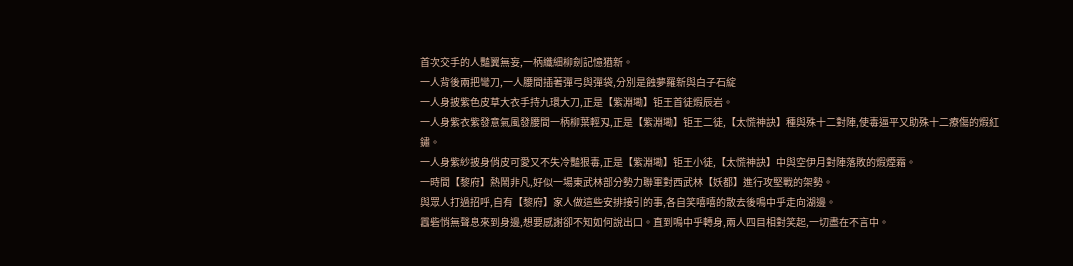首次交手的人豔翼無妄,一柄纖細柳劍記憶猶新。
一人背後兩把彎刀,一人腰間插著彈弓與彈袋,分別是蝕夢羅新與白子石綻
一人身披紫色皮草大衣手持九環大刀,正是【紫淵墈】钜王首徒煆辰岩。
一人身紫衣紫發意氣風發腰間一柄柳葉輕刄,正是【紫淵墈】钜王二徒,【太慌神訣】種與殊十二對陣,使毒逼平又助殊十二療傷的煆紅鏽。
一人身紫紗披身俏皮可愛又不失冷豔狠毒,正是【紫淵墈】钜王小徒,【太慌神訣】中與空伊月對陣落敗的煆煙霜。
一時間【黎府】熱鬧非凡,好似一場東武林部分勢力聯軍對西武林【妖都】進行攻堅戰的架勢。
與眾人打過招呼,自有【黎府】家人做這些安排接引的事,各自笑嘻嘻的散去後鳴中乎走向湖邊。
囂砦悄無聲息來到身邊,想要感謝卻不知如何說出口。直到鳴中乎轉身,兩人四目相對笑起,一切盡在不言中。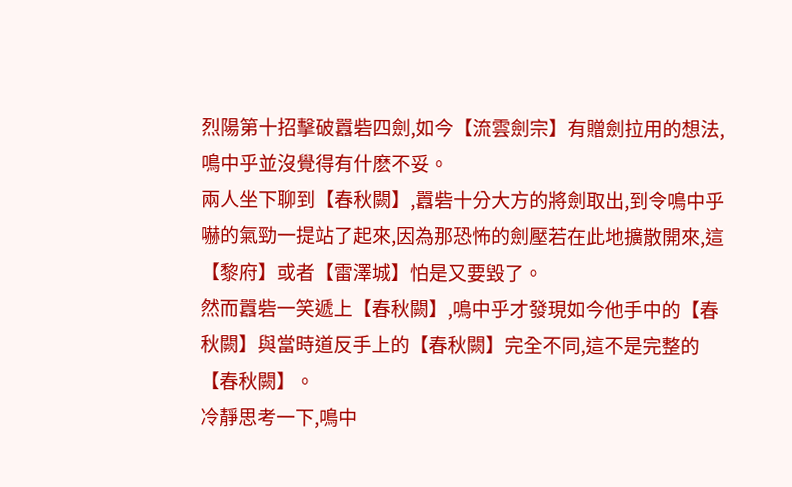烈陽第十招擊破囂砦四劍,如今【流雲劍宗】有贈劍拉用的想法,鳴中乎並沒覺得有什麽不妥。
兩人坐下聊到【春秋闕】,囂砦十分大方的將劍取出,到令鳴中乎嚇的氣勁一提站了起來,因為那恐怖的劍壓若在此地擴散開來,這【黎府】或者【雷澤城】怕是又要毀了。
然而囂砦一笑遞上【春秋闕】,鳴中乎才發現如今他手中的【春秋闕】與當時道反手上的【春秋闕】完全不同,這不是完整的【春秋闕】。
冷靜思考一下,鳴中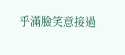乎滿臉笑意接過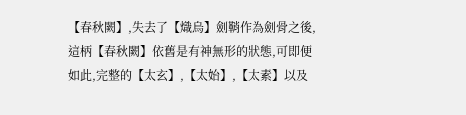【春秋闕】,失去了【熾烏】劍鞘作為劍骨之後,這柄【春秋闕】依舊是有神無形的狀態,可即便如此,完整的【太玄】,【太始】,【太素】以及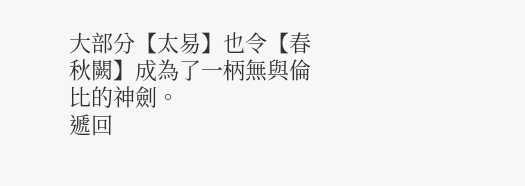大部分【太易】也令【春秋闕】成為了一柄無與倫比的神劍。
遞回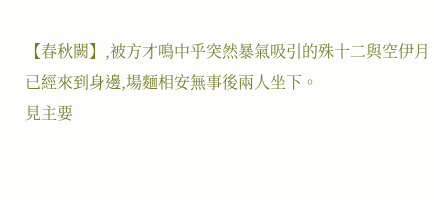【春秋闕】,被方才鳴中乎突然暴氣吸引的殊十二與空伊月已經來到身邊,場麵相安無事後兩人坐下。
見主要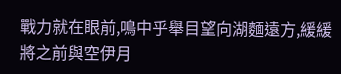戰力就在眼前,鳴中乎舉目望向湖麵遠方,緩緩將之前與空伊月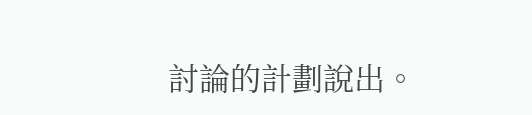討論的計劃說出。